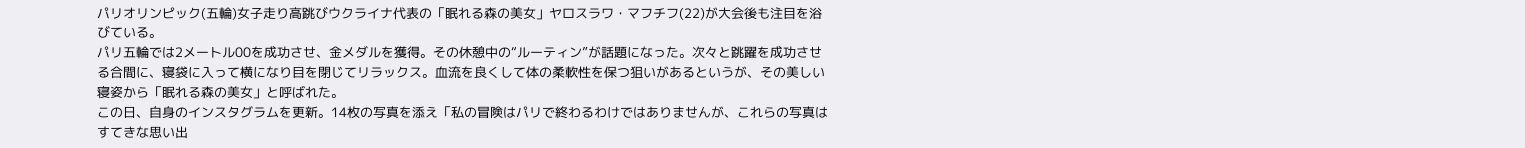パリオリンピック(五輪)女子走り高跳びウクライナ代表の「眠れる森の美女」ヤロスラワ・マフチフ(22)が大会後も注目を浴びている。
パリ五輪では2メートル00を成功させ、金メダルを獲得。その休憩中の“ルーティン”が話題になった。次々と跳躍を成功させる合間に、寝袋に入って横になり目を閉じてリラックス。血流を良くして体の柔軟性を保つ狙いがあるというが、その美しい寝姿から「眠れる森の美女」と呼ばれた。
この日、自身のインスタグラムを更新。14枚の写真を添え「私の冒険はパリで終わるわけではありませんが、これらの写真はすてきな思い出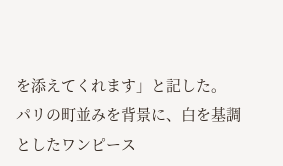を添えてくれます」と記した。
パリの町並みを背景に、白を基調としたワンピース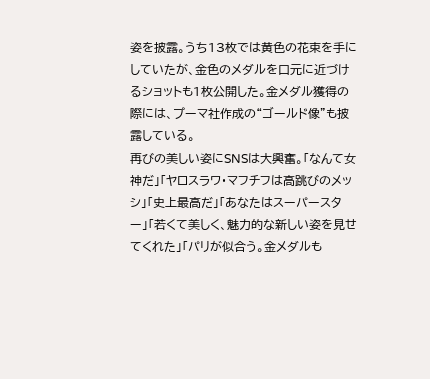姿を披露。うち13枚では黄色の花束を手にしていたが、金色のメダルを口元に近づけるショットも1枚公開した。金メダル獲得の際には、プーマ社作成の“ゴールド像”も披露している。
再びの美しい姿にSNSは大興奮。「なんて女神だ」「ヤロスラワ・マフチフは高跳びのメッシ」「史上最高だ」「あなたはスーパースター」「若くて美しく、魅力的な新しい姿を見せてくれた」「パリが似合う。金メダルも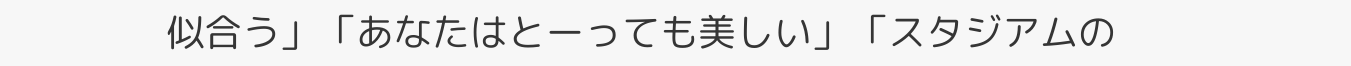似合う」「あなたはとーっても美しい」「スタジアムの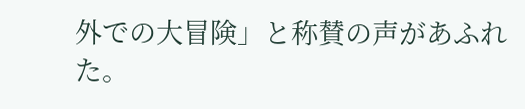外での大冒険」と称賛の声があふれた。